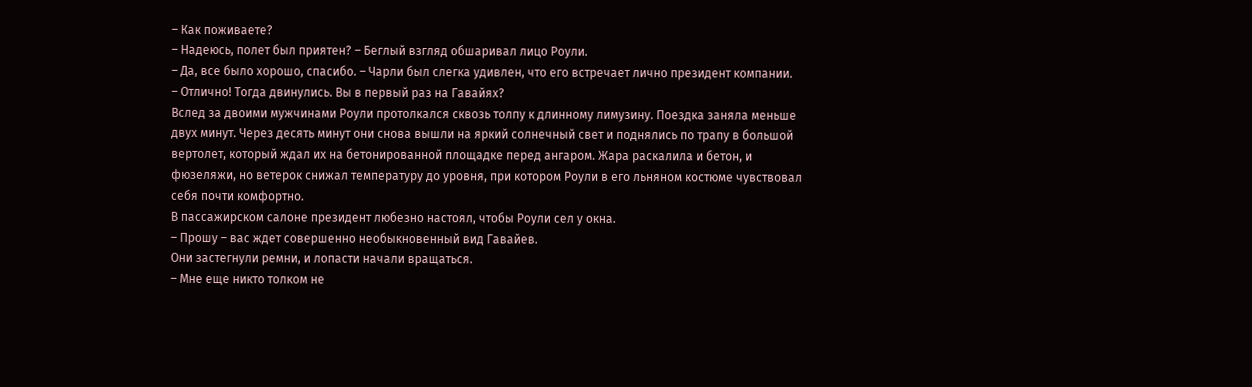– Как поживаете?
– Надеюсь, полет был приятен? – Беглый взгляд обшаривал лицо Роули.
– Да, все было хорошо, спасибо. – Чарли был слегка удивлен, что его встречает лично президент компании.
– Отлично! Тогда двинулись. Вы в первый раз на Гавайях?
Вслед за двоими мужчинами Роули протолкался сквозь толпу к длинному лимузину. Поездка заняла меньше двух минут. Через десять минут они снова вышли на яркий солнечный свет и поднялись по трапу в большой вертолет, который ждал их на бетонированной площадке перед ангаром. Жара раскалила и бетон, и фюзеляжи, но ветерок снижал температуру до уровня, при котором Роули в его льняном костюме чувствовал себя почти комфортно.
В пассажирском салоне президент любезно настоял, чтобы Роули сел у окна.
– Прошу – вас ждет совершенно необыкновенный вид Гавайев.
Они застегнули ремни, и лопасти начали вращаться.
– Мне еще никто толком не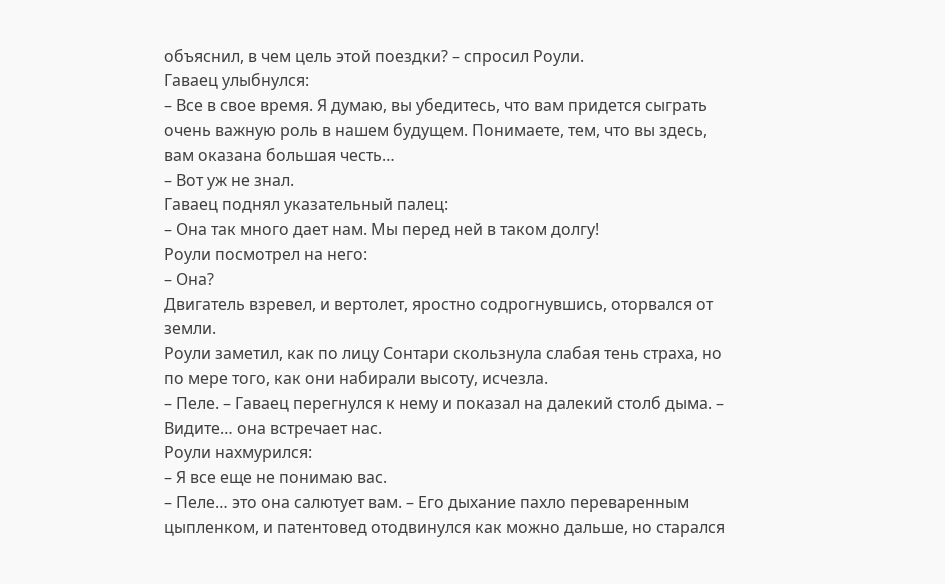объяснил, в чем цель этой поездки? – спросил Роули.
Гаваец улыбнулся:
– Все в свое время. Я думаю, вы убедитесь, что вам придется сыграть очень важную роль в нашем будущем. Понимаете, тем, что вы здесь, вам оказана большая честь…
– Вот уж не знал.
Гаваец поднял указательный палец:
– Она так много дает нам. Мы перед ней в таком долгу!
Роули посмотрел на него:
– Она?
Двигатель взревел, и вертолет, яростно содрогнувшись, оторвался от земли.
Роули заметил, как по лицу Сонтари скользнула слабая тень страха, но по мере того, как они набирали высоту, исчезла.
– Пеле. – Гаваец перегнулся к нему и показал на далекий столб дыма. – Видите… она встречает нас.
Роули нахмурился:
– Я все еще не понимаю вас.
– Пеле… это она салютует вам. – Его дыхание пахло переваренным цыпленком, и патентовед отодвинулся как можно дальше, но старался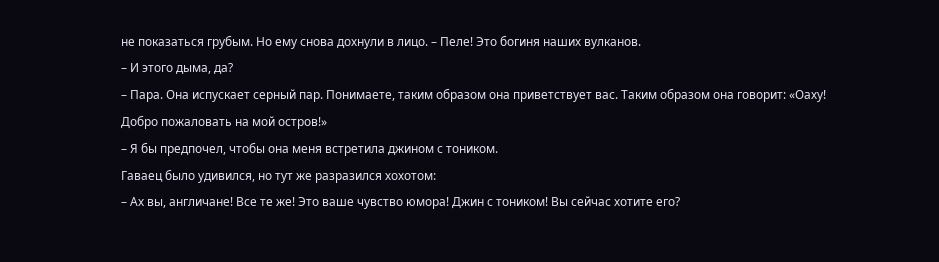не показаться грубым. Но ему снова дохнули в лицо. – Пеле! Это богиня наших вулканов.
– И этого дыма, да?
– Пара. Она испускает серный пар. Понимаете, таким образом она приветствует вас. Таким образом она говорит: «Оаху! Добро пожаловать на мой остров!»
– Я бы предпочел, чтобы она меня встретила джином с тоником.
Гаваец было удивился, но тут же разразился хохотом:
– Ах вы, англичане! Все те же! Это ваше чувство юмора! Джин с тоником! Вы сейчас хотите его?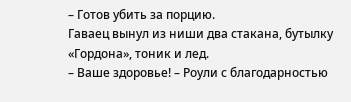– Готов убить за порцию.
Гаваец вынул из ниши два стакана, бутылку «Гордона», тоник и лед.
– Ваше здоровье! – Роули с благодарностью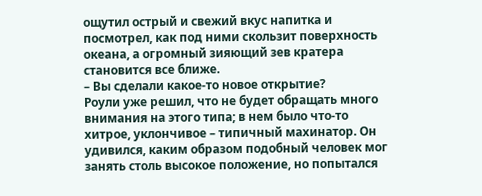ощутил острый и свежий вкус напитка и посмотрел, как под ними скользит поверхность океана, а огромный зияющий зев кратера становится все ближе.
– Вы сделали какое-то новое открытие?
Роули уже решил, что не будет обращать много внимания на этого типа; в нем было что-то хитрое, уклончивое – типичный махинатор. Он удивился, каким образом подобный человек мог занять столь высокое положение, но попытался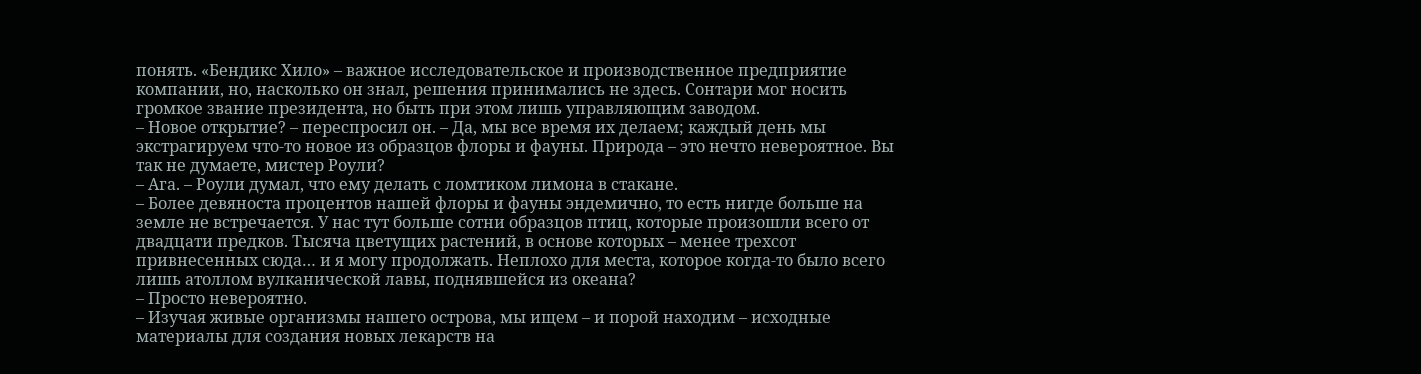понять. «Бендикс Хило» – важное исследовательское и производственное предприятие компании, но, насколько он знал, решения принимались не здесь. Сонтари мог носить громкое звание президента, но быть при этом лишь управляющим заводом.
– Новое открытие? – переспросил он. – Да, мы все время их делаем; каждый день мы экстрагируем что-то новое из образцов флоры и фауны. Природа – это нечто невероятное. Вы так не думаете, мистер Роули?
– Ага. – Роули думал, что ему делать с ломтиком лимона в стакане.
– Более девяноста процентов нашей флоры и фауны эндемично, то есть нигде больше на земле не встречается. У нас тут больше сотни образцов птиц, которые произошли всего от двадцати предков. Тысяча цветущих растений, в основе которых – менее трехсот привнесенных сюда… и я могу продолжать. Неплохо для места, которое когда-то было всего лишь атоллом вулканической лавы, поднявшейся из океана?
– Просто невероятно.
– Изучая живые организмы нашего острова, мы ищем – и порой находим – исходные материалы для создания новых лекарств на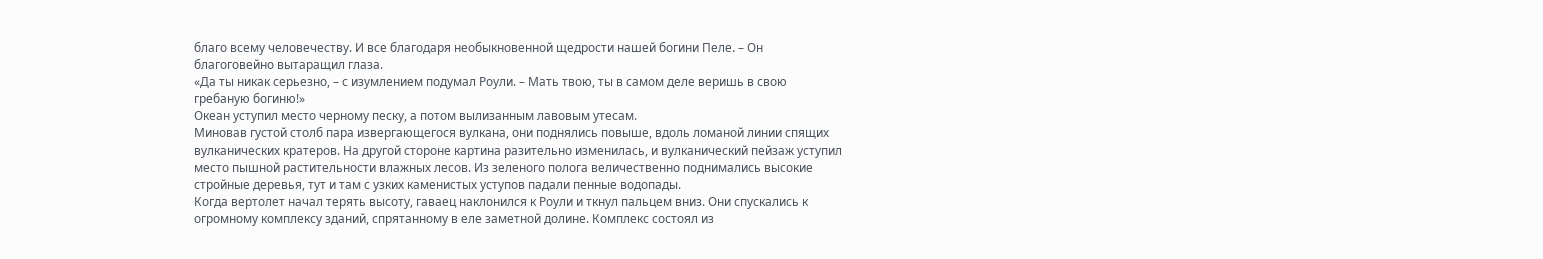благо всему человечеству. И все благодаря необыкновенной щедрости нашей богини Пеле. – Он благоговейно вытаращил глаза.
«Да ты никак серьезно, – с изумлением подумал Роули. – Мать твою, ты в самом деле веришь в свою гребаную богиню!»
Океан уступил место черному песку, а потом вылизанным лавовым утесам.
Миновав густой столб пара извергающегося вулкана, они поднялись повыше, вдоль ломаной линии спящих вулканических кратеров. На другой стороне картина разительно изменилась, и вулканический пейзаж уступил место пышной растительности влажных лесов. Из зеленого полога величественно поднимались высокие стройные деревья, тут и там с узких каменистых уступов падали пенные водопады.
Когда вертолет начал терять высоту, гаваец наклонился к Роули и ткнул пальцем вниз. Они спускались к огромному комплексу зданий, спрятанному в еле заметной долине. Комплекс состоял из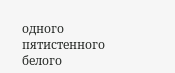одного пятистенного белого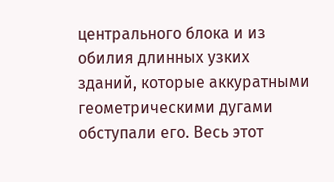центрального блока и из обилия длинных узких зданий, которые аккуратными геометрическими дугами обступали его. Весь этот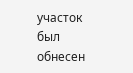участок был обнесен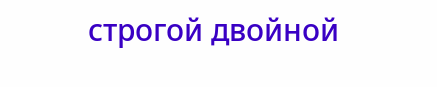строгой двойной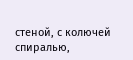стеной, с колючей спиралью,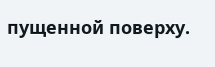пущенной поверху.